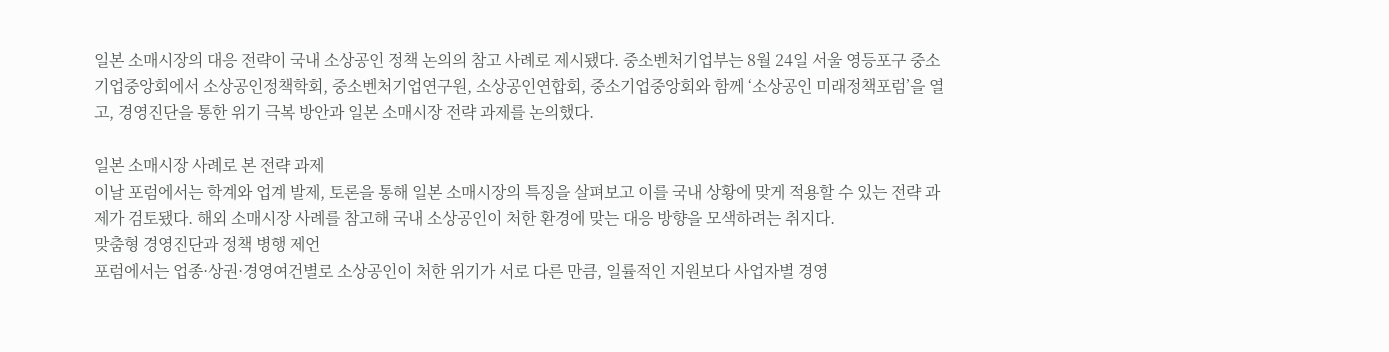일본 소매시장의 대응 전략이 국내 소상공인 정책 논의의 참고 사례로 제시됐다. 중소벤처기업부는 8월 24일 서울 영등포구 중소기업중앙회에서 소상공인정책학회, 중소벤처기업연구원, 소상공인연합회, 중소기업중앙회와 함께 ‘소상공인 미래정책포럼’을 열고, 경영진단을 통한 위기 극복 방안과 일본 소매시장 전략 과제를 논의했다.

일본 소매시장 사례로 본 전략 과제
이날 포럼에서는 학계와 업계 발제, 토론을 통해 일본 소매시장의 특징을 살펴보고 이를 국내 상황에 맞게 적용할 수 있는 전략 과제가 검토됐다. 해외 소매시장 사례를 참고해 국내 소상공인이 처한 환경에 맞는 대응 방향을 모색하려는 취지다.
맞춤형 경영진단과 정책 병행 제언
포럼에서는 업종·상권·경영여건별로 소상공인이 처한 위기가 서로 다른 만큼, 일률적인 지원보다 사업자별 경영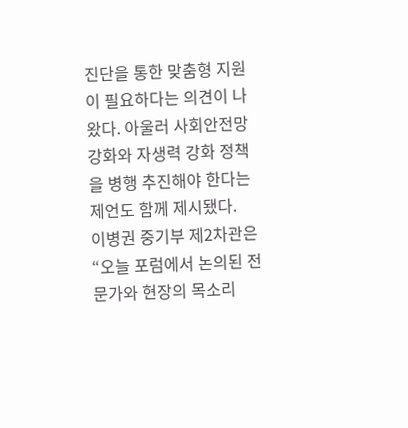진단을 통한 맞춤형 지원이 필요하다는 의견이 나왔다. 아울러 사회안전망 강화와 자생력 강화 정책을 병행 추진해야 한다는 제언도 함께 제시됐다.
이병권 중기부 제2차관은 “오늘 포럼에서 논의된 전문가와 현장의 목소리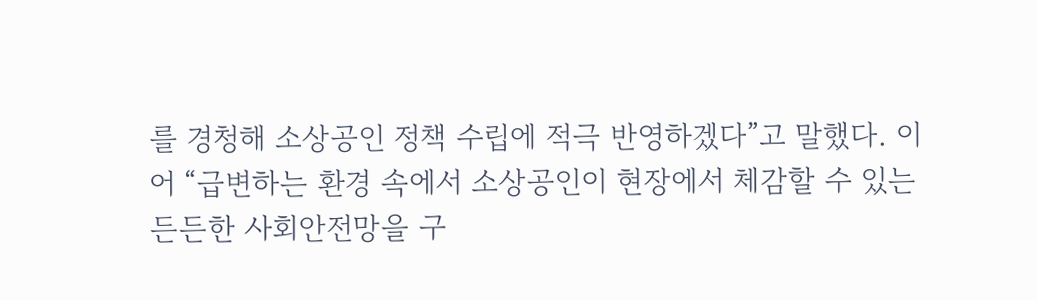를 경청해 소상공인 정책 수립에 적극 반영하겠다”고 말했다. 이어 “급변하는 환경 속에서 소상공인이 현장에서 체감할 수 있는 든든한 사회안전망을 구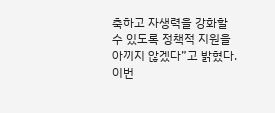축하고 자생력을 강화할 수 있도록 정책적 지원을 아끼지 않겠다”고 밝혔다.
이번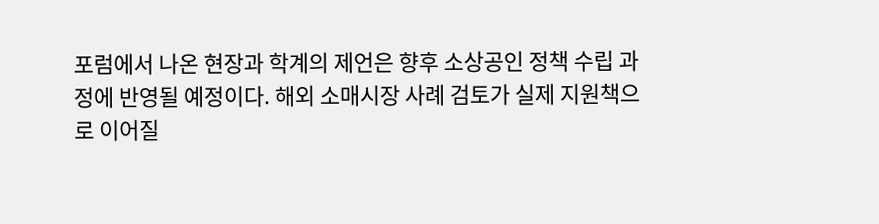포럼에서 나온 현장과 학계의 제언은 향후 소상공인 정책 수립 과정에 반영될 예정이다. 해외 소매시장 사례 검토가 실제 지원책으로 이어질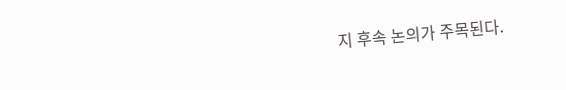지 후속 논의가 주목된다.